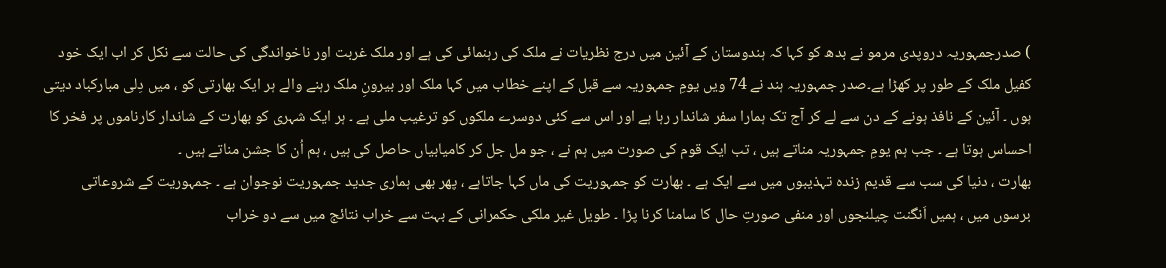) صدرجمہوریہ دروپدی مرمو نے بدھ کو کہا کہ ہندوستان کے آئین میں درج نظریات نے ملک کی رہنمائی کی ہے اور ملک غربت اور ناخواندگی کی حالت سے نکل کر اب ایک خود کفیل ملک کے طور پر کھڑا ہے۔صدر جمہوریہ ہند نے 74 ویں یومِ جمہوریہ سے قبل کے اپنے خطاب میں کہا ملک اور بیرونِ ملک رہنے والے ہر ایک بھارتی کو ، میں دِلی مبارکباد دیتی ہوں ۔ آئین کے نافذ ہونے کے دن سے لے کر آج تک ہمارا سفر شاندار رہا ہے اور اس سے کئی دوسرے ملکوں کو ترغیب ملی ہے ۔ ہر ایک شہری کو بھارت کے شاندار کارناموں پر فخر کا احساس ہوتا ہے ۔ جب ہم یومِ جمہوریہ مناتے ہیں ، تب ایک قوم کی صورت میں ہم نے ، جو مل جل کر کامیابیاں حاصل کی ہیں ، ہم اُن کا جشن مناتے ہیں ۔
بھارت ، دنیا کی سب سے قدیم زندہ تہذیبوں میں سے ایک ہے ۔ بھارت کو جمہوریت کی ماں کہا جاتاہے ، پھر بھی ہماری جدید جمہوریت نوجوان ہے ۔ جمہوریت کے شروعاتی برسوں میں ، ہمیں اَنگنت چیلنجوں اور منفی صورتِ حال کا سامنا کرنا پڑا ۔ طویل غیر ملکی حکمرانی کے بہت سے خراب نتائج میں سے دو خراب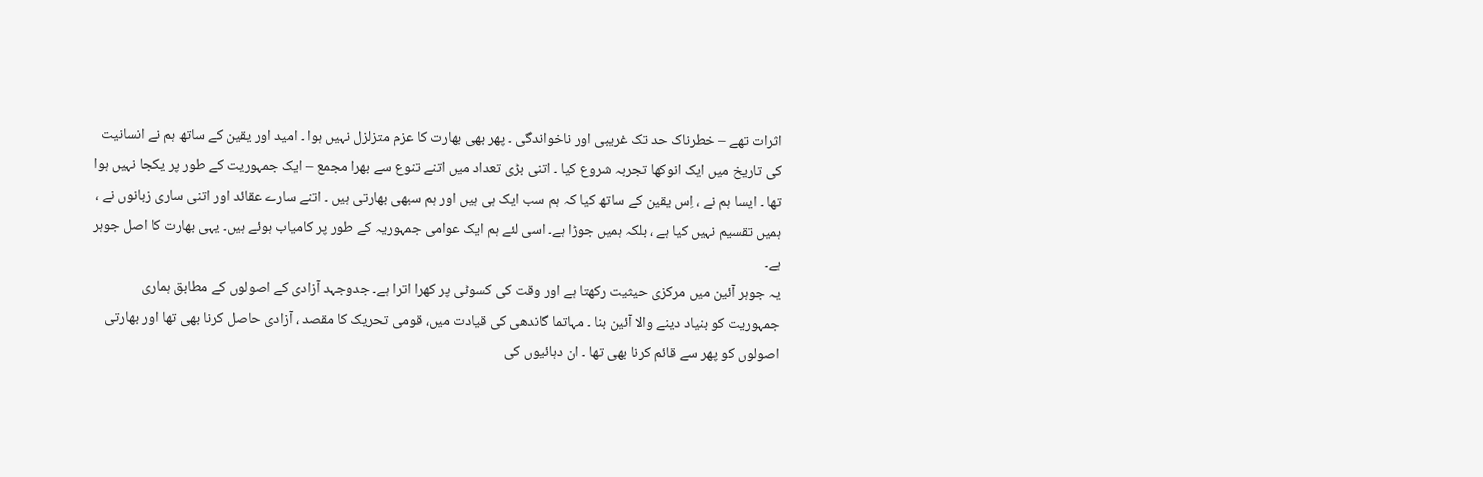اثرات تھے – خطرناک حد تک غریبی اور ناخواندگی ۔ پھر بھی بھارت کا عزم متزلزل نہیں ہوا ۔ امید اور یقین کے ساتھ ہم نے انسانیت کی تاریخ میں ایک انوکھا تجربہ شروع کیا ۔ اتنی بڑی تعداد میں اتنے تنوع سے بھرا مجمع – ایک جمہوریت کے طور پر یکجا نہیں ہوا تھا ۔ ایسا ہم نے ، اِس یقین کے ساتھ کیا کہ ہم سب ایک ہی ہیں اور ہم سبھی بھارتی ہیں ۔ اتنے سارے عقائد اور اتنی ساری زبانوں نے ، ہمیں تقسیم نہیں کیا ہے ، بلکہ ہمیں جوڑا ہے۔ اسی لئے ہم ایک عوامی جمہوریہ کے طور پر کامیاب ہوئے ہیں۔ یہی بھارت کا اصل جوہر ہے۔
یہ جوہر آئین میں مرکزی حیثیت رکھتا ہے اور وقت کی کسوٹی پر کھرا اترا ہے۔ جدوجہد آزادی کے اصولوں کے مطابق ہماری جمہوریت کو بنیاد دینے والا آئین بنا ۔ مہاتما گاندھی کی قیادت میں، قومی تحریک کا مقصد ، آزادی حاصل کرنا بھی تھا اور بھارتی اصولوں کو پھر سے قائم کرنا بھی تھا ۔ ان دہائیوں کی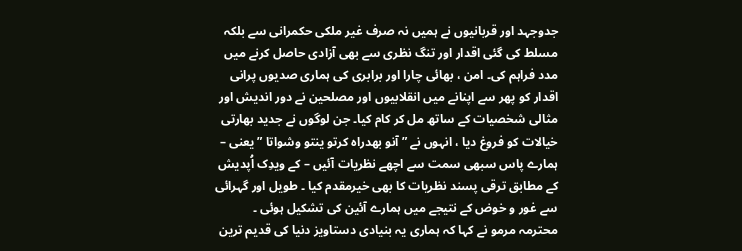جدوجہد اور قربانیوں نے ہمیں نہ صرف غیر ملکی حکمرانی سے بلکہ مسلط کی گئی اقدار اور تنگ نظری سے بھی آزادی حاصل کرنے میں مدد فراہم کی۔ امن ، بھائی چارا اور برابری کی ہماری صدیوں پرانی اقدار کو پھر سے اپنانے میں انقلابیوں اور مصلحین نے دور اندیش اور مثالی شخصیات کے ساتھ مل کر کام کیا۔ جن لوگوں نے جدید بھارتی خیالات کو فروغ دیا ، انہوں نے ” آنو بھدراہ کرتو ینتو وشواتا ” یعنی – ہمارے پاس سبھی سمت سے اچھے نظریات آئیں – کے ویدِک اُپدیش کے مطابق ترقی پسند نظریات کا بھی خیرمقدم کیا ۔ طویل اور گہرائی سے غور و خوض کے نتیجے میں ہمارے آئین کی تشکیل ہوئی ۔
محترمہ مرمو نے کہا کہ ہماری یہ بنیادی دستاویز دنیا کی قدیم ترین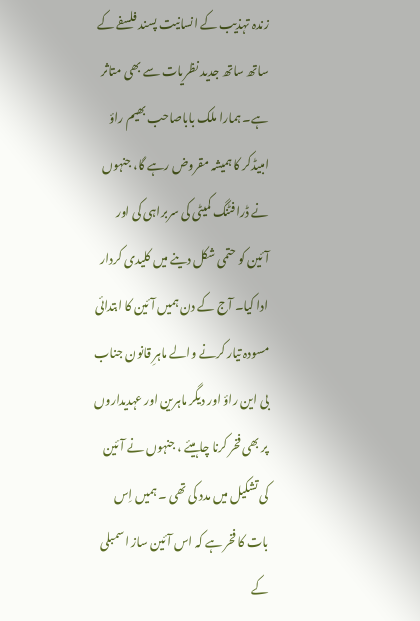زندہ تہذیب کے انسانیت پسند فلسفے کے ساتھ ساتھ جدید نظریات سے بھی متاثر ہے۔ ہمارا ملک باباصاحب بھیم راؤ امبیڈکر کا ہمیشہ مقروض رہے گا، جنہوں نے ڈرافٹنگ کمیٹی کی سربراہی کی اور آئین کو حتمی شکل دینے میں کلیدی کردار ادا کیا۔ آج کے دن ہمیں آئین کا ابتدائی مسودہ تیار کرنے والے ماہرِ قانون جناب بی این راؤ اور دیگر ماہرین اور عہدیداروں پر بھی فخر کرنا چاہیئے ، جنہوں نے آئین کی تشکیل میں مدد کی تھی ۔ ہمیں اِس بات کا فخر ہے کہ اس آئین ساز اسمبلی کے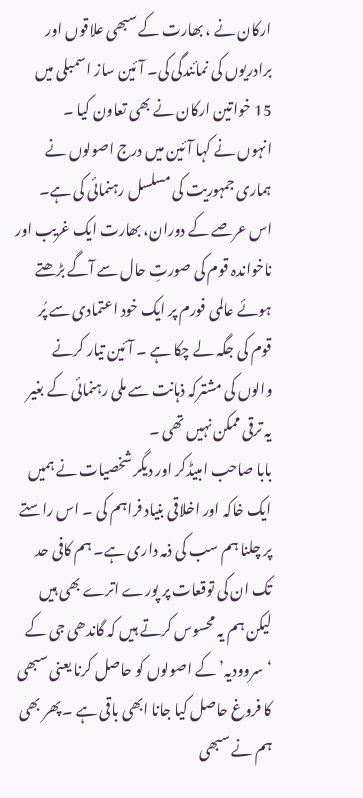ارکان نے ، بھارت کے سبھی علاقوں اور برادریوں کی نمائندگی کی۔ آئین ساز اسمبلی میں 15 خواتین ارکان نے بھی تعاون کیا ۔
انہوں نے کہا آئین میں درج اصولوں نے ہماری جمہوریت کی مسلسل رہنمائی کی ہے۔ اس عرصے کے دوران، بھارت ایک غریب اور ناخواندہ قوم کی صورتِ حال سے آگے بڑھتے ہوئے عالمی فورم پر ایک خود اعتمادی سے پُر قوم کی جگہ لے چکا ہے ۔ آئین تیار کرنے والوں کی مشترکہ ذہانت سے ملی رہنمائی کے بغیر یہ ترقی ممکن نہیں تھی ۔
بابا صاحب امبیڈکر اور دیگر شخصیات نے ہمیں ایک خاکہ اور اخلاقی بنیاد فراہم کی ۔ اس راستے پر چلنا ہم سب کی ذمہ داری ہے۔ ہم کافی حد تک ان کی توقعات پر پورے اترے بھی ہیں لیکن ہم یہ محسوس کرتے ہیں کہ گاندھی جی کے ‘سروودیہ’ کے اصولوں کو حاصل کرنا یعنی سبھی کا فروغ حاصل کیا جانا ابھی باقی ہے ۔ پھر بھی ہم نے سبھی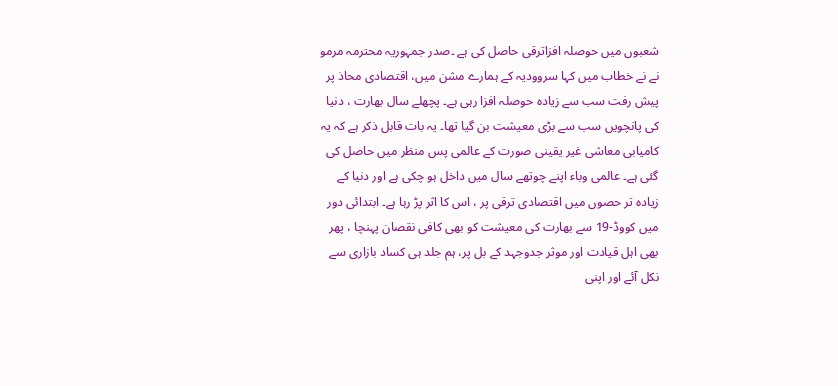شعبوں میں حوصلہ افزاترقی حاصل کی ہے ۔صدر جمہوریہ محترمہ مرمو نے نے خطاب میں کہا سروودیہ کے ہمارے مشن میں، اقتصادی محاذ پر پیش رفت سب سے زیادہ حوصلہ افزا رہی ہے۔ پچھلے سال بھارت ، دنیا کی پانچویں سب سے بڑی معیشت بن گیا تھا۔ یہ بات قابل ذکر ہے کہ یہ کامیابی معاشی غیر یقینی صورت کے عالمی پس منظر میں حاصل کی گئی ہے۔ عالمی وباء اپنے چوتھے سال میں داخل ہو چکی ہے اور دنیا کے زیادہ تر حصوں میں اقتصادی ترقی پر ، اس کا اثر پڑ رہا ہے۔ ابتدائی دور میں کووڈ-19 سے بھارت کی معیشت کو بھی کافی نقصان پہنچا ، پھر بھی اہل قیادت اور موثر جدوجہد کے بل پر، ہم جلد ہی کساد بازاری سے نکل آئے اور اپنی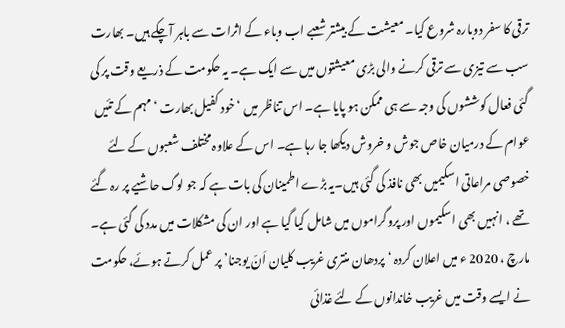ترقی کا سفر دوبارہ شروع کیا۔ معیشت کے بیشتر شعبے اب وباء کے اثرات سے باہر آچکے ہیں۔ بھارت سب سے تیزی سے ترقی کرنے والی بڑی معیشتوں میں سے ایک ہے۔ یہ حکومت کے ذریعے وقت پر کی گئی فعال کوششوں کی وجہ سے ہی ممکن ہو پایا ہے۔ اس تناظر میں ‘خود کفیل بھارت ‘ مہم کے تئیں عوام کے درمیان خاص جوش و خروش دیکھا جا رہا ہے۔ اس کے علاوہ مختلف شعبوں کے لئے خصوصی مراعاتی اسکیمیں بھی نافذ کی گئی ہیں۔یہ بڑے اطمینان کی بات ہے کہ جو لوگ حاشیے پر رہ گئے تھے ، انہیں بھی اسکیموں اور پروگراموں میں شامل کیا گیا ہے اور ان کی مشکلات میں مدد کی گئی ہے۔ مارچ ، 2020 ء میں اعلان کردہ ‘پردھان منتری غریب کلیان اَنّ یوجنا’ پر عمل کرتے ہوئے، حکومت نے ایسے وقت میں غریب خاندانوں کے لئے غذائی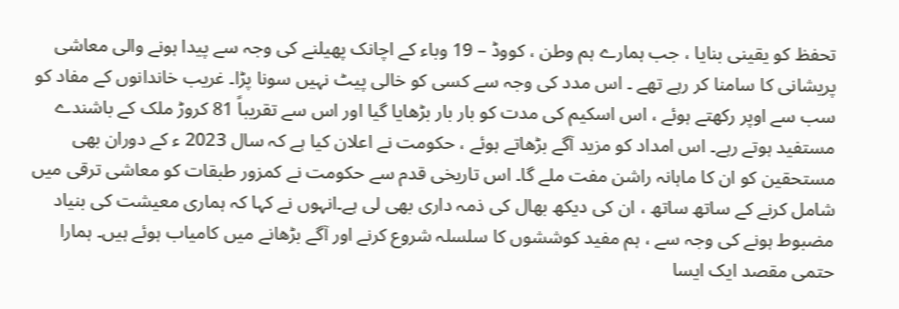تحفظ کو یقینی بنایا ، جب ہمارے ہم وطن ، کووڈ – 19 وباء کے اچانک پھیلنے کی وجہ سے پیدا ہونے والی معاشی پریشانی کا سامنا کر رہے تھے ۔ اس مدد کی وجہ سے کسی کو خالی پیٹ نہیں سونا پڑا۔ غریب خاندانوں کے مفاد کو سب سے اوپر رکھتے ہوئے ، اس اسکیم کی مدت کو بار بار بڑھایا گیا اور اس سے تقریباً 81 کروڑ ملک کے باشندے مستفید ہوتے رہے۔ اس امداد کو مزید آگے بڑھاتے ہوئے ، حکومت نے اعلان کیا ہے کہ سال 2023 ء کے دوران بھی مستحقین کو ان کا ماہانہ راشن مفت ملے گا۔ اس تاریخی قدم سے حکومت نے کمزور طبقات کو معاشی ترقی میں شامل کرنے کے ساتھ ساتھ ، ان کی دیکھ بھال کی ذمہ داری بھی لی ہے۔انہوں نے کہا کہ ہماری معیشت کی بنیاد مضبوط ہونے کی وجہ سے ، ہم مفید کوششوں کا سلسلہ شروع کرنے اور آگے بڑھانے میں کامیاب ہوئے ہیں۔ ہمارا حتمی مقصد ایک ایسا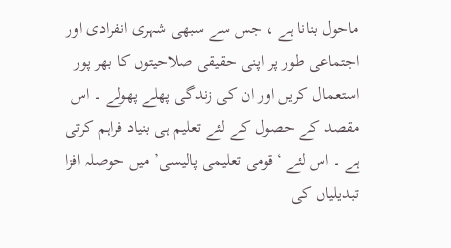ماحول بنانا ہے ، جس سے سبھی شہری انفرادی اور اجتماعی طور پر اپنی حقیقی صلاحیتوں کا بھر پور استعمال کریں اور ان کی زندگی پھلے پھولے ۔ اس مقصد کے حصول کے لئے تعلیم ہی بنیاد فراہم کرتی ہے ۔ اس لئے ‘قومی تعلیمی پالیسی’ میں حوصلہ افزا تبدیلیاں کی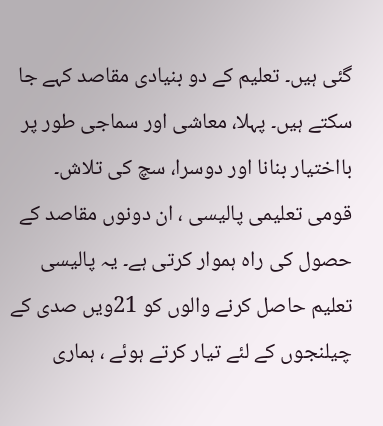گئی ہیں۔ تعلیم کے دو بنیادی مقاصد کہے جا سکتے ہیں۔ پہلا، معاشی اور سماجی طور پر بااختیار بنانا اور دوسرا، سچ کی تلاش۔ قومی تعلیمی پالیسی ، ان دونوں مقاصد کے حصول کی راہ ہموار کرتی ہے۔ یہ پالیسی تعلیم حاصل کرنے والوں کو 21ویں صدی کے چیلنجوں کے لئے تیار کرتے ہوئے ، ہماری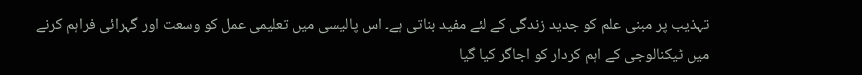تہذیب پر مبنی علم کو جدید زندگی کے لئے مفید بناتی ہے۔ اس پالیسی میں تعلیمی عمل کو وسعت اور گہرائی فراہم کرنے میں ٹیکنالوجی کے اہم کردار کو اجاگر کیا گیا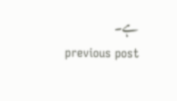ہے۔
previous post